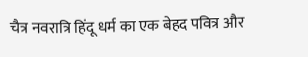चैत्र नवरात्रि हिंदू धर्म का एक बेहद पवित्र और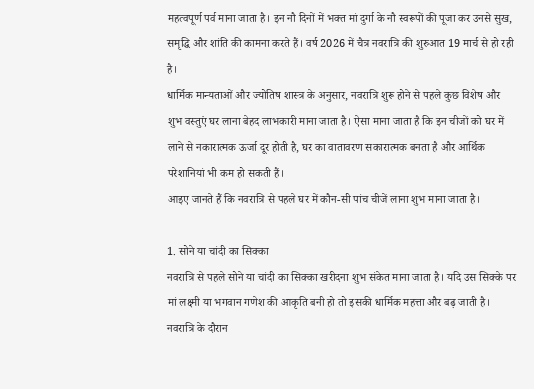महत्वपूर्ण पर्व माना जाता है। इन नौ दिनों में भक्त मां दुर्गा के नौ स्वरूपों की पूजा कर उनसे सुख, समृद्धि और शांति की कामना करते हैं। वर्ष 2026 में चैत्र नवरात्रि की शुरुआत 19 मार्च से हो रही है।
धार्मिक मान्यताओं और ज्योतिष शास्त्र के अनुसार, नवरात्रि शुरू होने से पहले कुछ विशेष और शुभ वस्तुएं घर लाना बेहद लाभकारी माना जाता है। ऐसा माना जाता है कि इन चीजों को घर में लाने से नकारात्मक ऊर्जा दूर होती है, घर का वातावरण सकारात्मक बनता है और आर्थिक परेशानियां भी कम हो सकती हैं।
आइए जानते हैं कि नवरात्रि से पहले घर में कौन-सी पांच चीजें लाना शुभ माना जाता है।

1. सोने या चांदी का सिक्का
नवरात्रि से पहले सोने या चांदी का सिक्का खरीदना शुभ संकेत माना जाता है। यदि उस सिक्के पर मां लक्ष्मी या भगवान गणेश की आकृति बनी हो तो इसकी धार्मिक महत्ता और बढ़ जाती है। नवरात्रि के दौरान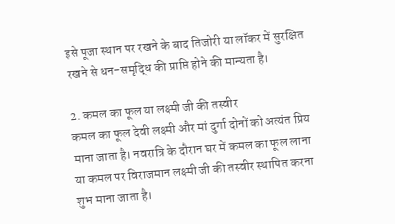इसे पूजा स्थान पर रखने के बाद तिजोरी या लॉकर में सुरक्षित रखने से धन-समृद्धि की प्राप्ति होने की मान्यता है।

2. कमल का फूल या लक्ष्मी जी की तस्वीर
कमल का फूल देवी लक्ष्मी और मां दुर्गा दोनों को अत्यंत प्रिय माना जाता है। नवरात्रि के दौरान घर में कमल का फूल लाना या कमल पर विराजमान लक्ष्मी जी की तस्वीर स्थापित करना शुभ माना जाता है।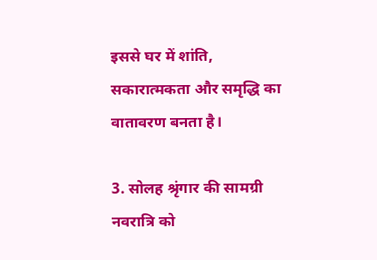इससे घर में शांति, सकारात्मकता और समृद्धि का वातावरण बनता है।

3. सोलह श्रृंगार की सामग्री
नवरात्रि को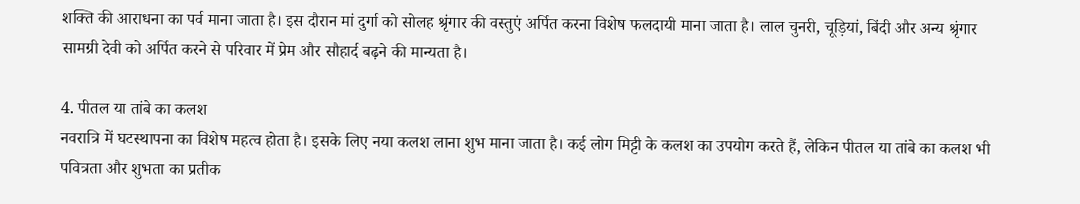शक्ति की आराधना का पर्व माना जाता है। इस दौरान मां दुर्गा को सोलह श्रृंगार की वस्तुएं अर्पित करना विशेष फलदायी माना जाता है। लाल चुनरी, चूड़ियां, बिंदी और अन्य श्रृंगार सामग्री देवी को अर्पित करने से परिवार में प्रेम और सौहार्द बढ़ने की मान्यता है।

4. पीतल या तांबे का कलश
नवरात्रि में घटस्थापना का विशेष महत्व होता है। इसके लिए नया कलश लाना शुभ माना जाता है। कई लोग मिट्टी के कलश का उपयोग करते हैं, लेकिन पीतल या तांबे का कलश भी पवित्रता और शुभता का प्रतीक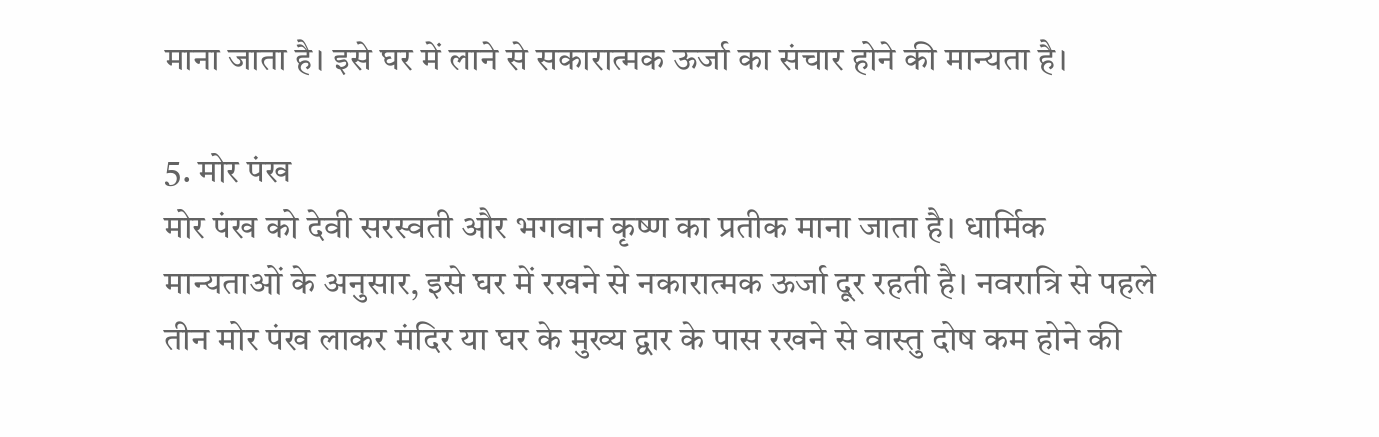माना जाता है। इसे घर में लाने से सकारात्मक ऊर्जा का संचार होने की मान्यता है।

5. मोर पंख
मोर पंख को देवी सरस्वती और भगवान कृष्ण का प्रतीक माना जाता है। धार्मिक मान्यताओं के अनुसार, इसे घर में रखने से नकारात्मक ऊर्जा दूर रहती है। नवरात्रि से पहले तीन मोर पंख लाकर मंदिर या घर के मुख्य द्वार के पास रखने से वास्तु दोष कम होने की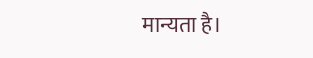मान्यता है।